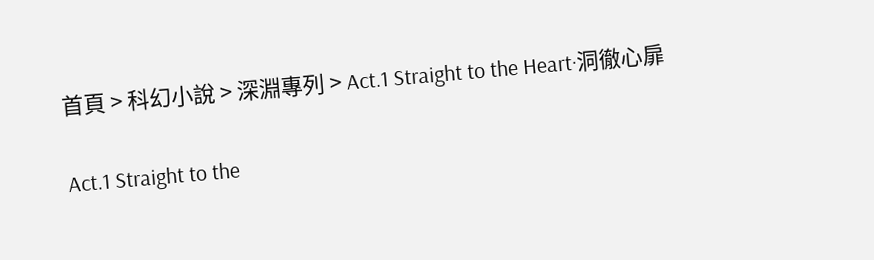首頁 > 科幻小說 > 深淵專列 > Act.1 Straight to the Heart·洞徹心扉

Act.1 Straight to the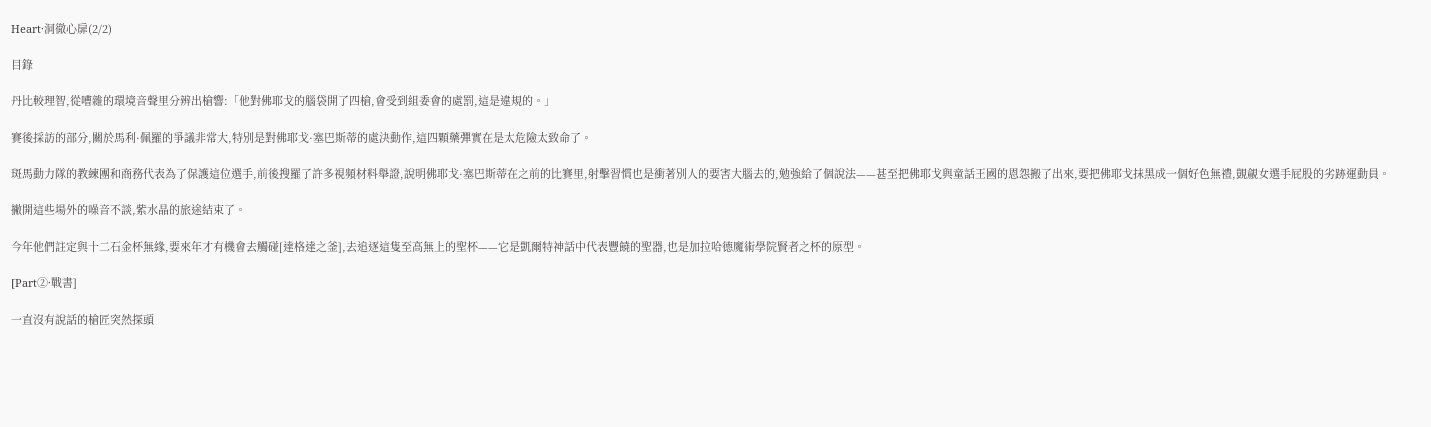Heart·洞徹心扉(2/2)

目錄

丹比較理智,從嘈雜的環境音聲里分辨出槍響:「他對佛耶戈的腦袋開了四槍,會受到組委會的處罰,這是違規的。」

賽後採訪的部分,關於馬利·佩羅的爭議非常大,特別是對佛耶戈·塞巴斯蒂的處決動作,這四顆藥彈實在是太危險太致命了。

斑馬動力隊的教練團和商務代表為了保護這位選手,前後搜羅了許多視頻材料舉證,說明佛耶戈·塞巴斯蒂在之前的比賽里,射擊習慣也是衝著別人的要害大腦去的,勉強給了個說法——甚至把佛耶戈與童話王國的恩怨搬了出來,要把佛耶戈抹黑成一個好色無禮,覬覦女選手屁股的劣跡運動員。

撇開這些場外的噪音不談,紫水晶的旅途結束了。

今年他們註定與十二石金杯無緣,要來年才有機會去觸碰[達格達之釜],去追逐這隻至高無上的聖杯——它是凱爾特神話中代表豐饒的聖器,也是加拉哈德魔術學院賢者之杯的原型。

[Part②·戰書]

一直沒有說話的槍匠突然探頭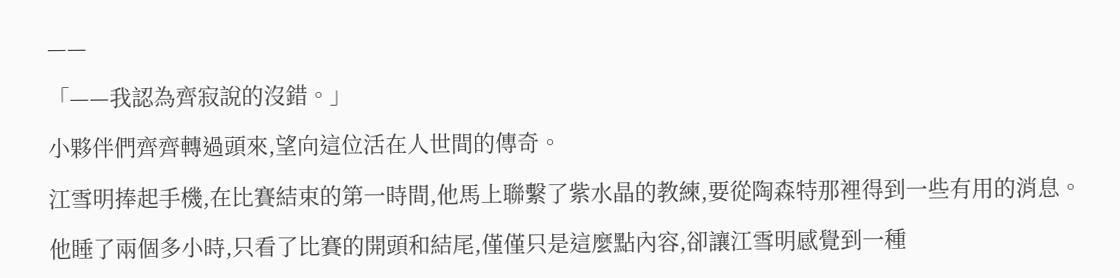——

「——我認為齊寂說的沒錯。」

小夥伴們齊齊轉過頭來,望向這位活在人世間的傳奇。

江雪明捧起手機,在比賽結束的第一時間,他馬上聯繫了紫水晶的教練,要從陶森特那裡得到一些有用的消息。

他睡了兩個多小時,只看了比賽的開頭和結尾,僅僅只是這麼點內容,卻讓江雪明感覺到一種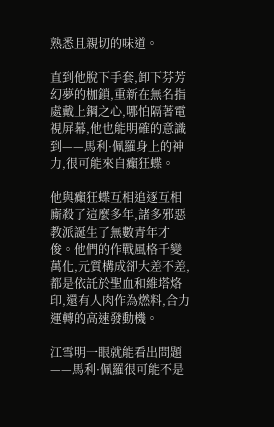熟悉且親切的味道。

直到他脫下手套,卸下芬芳幻夢的枷鎖,重新在無名指處戴上鋼之心,哪怕隔著電視屏幕,他也能明確的意識到——馬利·佩羅身上的神力,很可能來自癲狂蝶。

他與癲狂蝶互相追逐互相廝殺了這麼多年,諸多邪惡教派誕生了無數青年才俊。他們的作戰風格千變萬化,元質構成卻大差不差,都是依託於聖血和維塔烙印,還有人肉作為燃料,合力運轉的高速發動機。

江雪明一眼就能看出問題——馬利·佩羅很可能不是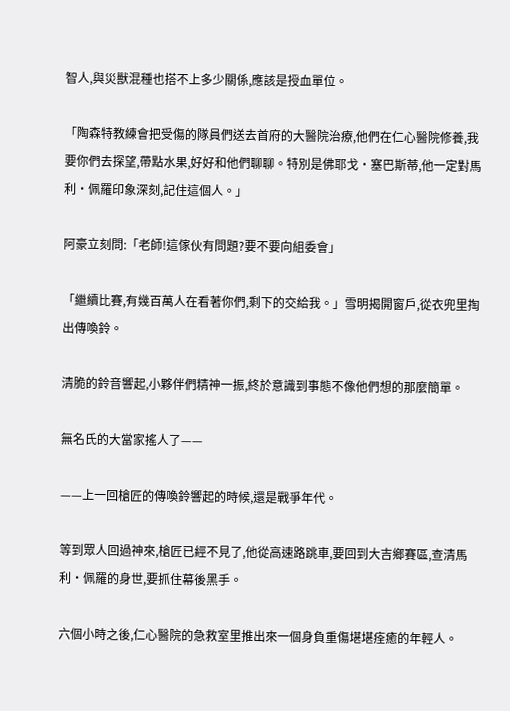智人,與災獸混種也搭不上多少關係,應該是授血單位。

「陶森特教練會把受傷的隊員們送去首府的大醫院治療,他們在仁心醫院修養,我要你們去探望,帶點水果,好好和他們聊聊。特別是佛耶戈·塞巴斯蒂,他一定對馬利·佩羅印象深刻,記住這個人。」

阿豪立刻問:「老師!這傢伙有問題?要不要向組委會」

「繼續比賽,有幾百萬人在看著你們,剩下的交給我。」雪明揭開窗戶,從衣兜里掏出傳喚鈴。

清脆的鈴音響起,小夥伴們精神一振,終於意識到事態不像他們想的那麼簡單。

無名氏的大當家搖人了——

——上一回槍匠的傳喚鈴響起的時候,還是戰爭年代。

等到眾人回過神來,槍匠已經不見了,他從高速路跳車,要回到大吉鄉賽區,查清馬利·佩羅的身世,要抓住幕後黑手。

六個小時之後,仁心醫院的急救室里推出來一個身負重傷堪堪痊癒的年輕人。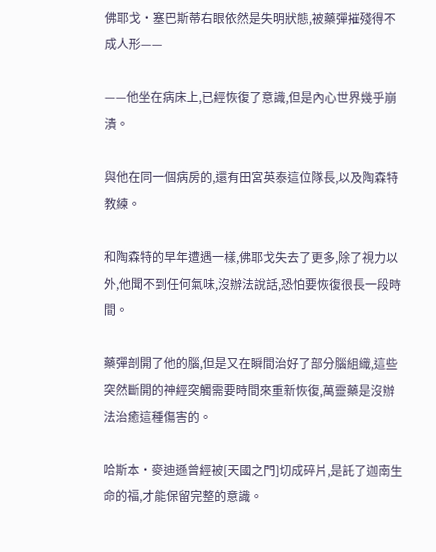佛耶戈·塞巴斯蒂右眼依然是失明狀態,被藥彈摧殘得不成人形——

——他坐在病床上,已經恢復了意識,但是內心世界幾乎崩潰。

與他在同一個病房的,還有田宮英泰這位隊長,以及陶森特教練。

和陶森特的早年遭遇一樣,佛耶戈失去了更多,除了視力以外,他聞不到任何氣味,沒辦法說話,恐怕要恢復很長一段時間。

藥彈剖開了他的腦,但是又在瞬間治好了部分腦組織,這些突然斷開的神經突觸需要時間來重新恢復,萬靈藥是沒辦法治癒這種傷害的。

哈斯本·麥迪遜曾經被[天國之門]切成碎片,是託了迦南生命的福,才能保留完整的意識。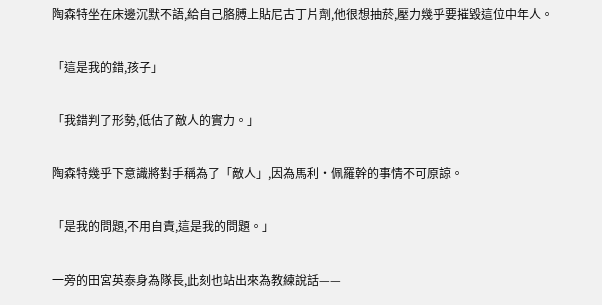陶森特坐在床邊沉默不語,給自己胳膊上貼尼古丁片劑,他很想抽菸,壓力幾乎要摧毀這位中年人。

「這是我的錯,孩子」

「我錯判了形勢,低估了敵人的實力。」

陶森特幾乎下意識將對手稱為了「敵人」,因為馬利·佩羅幹的事情不可原諒。

「是我的問題,不用自責,這是我的問題。」

一旁的田宮英泰身為隊長,此刻也站出來為教練說話——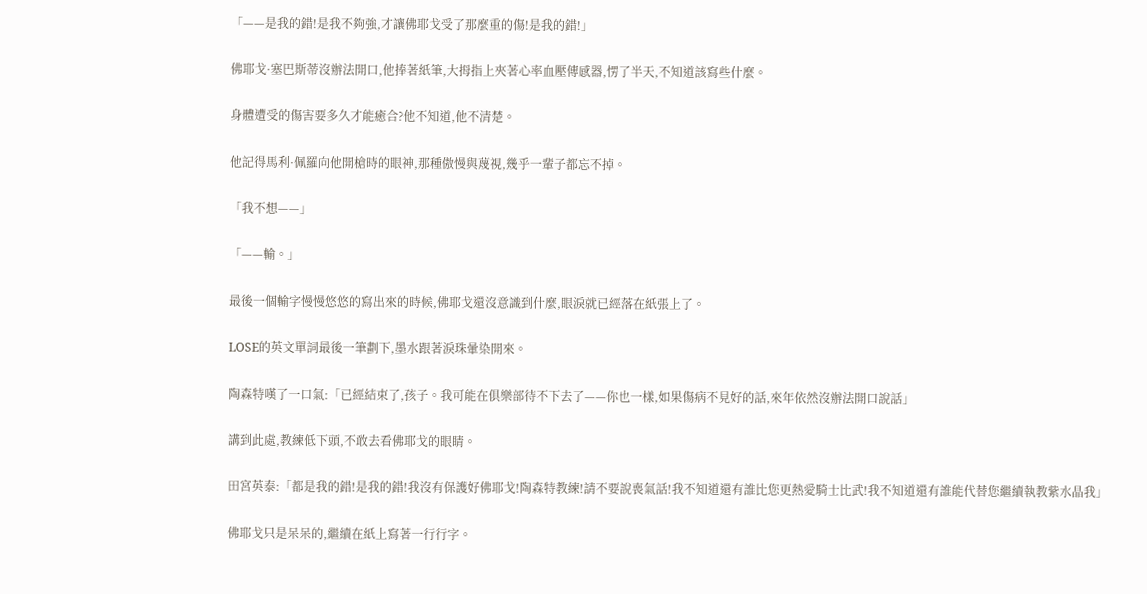「——是我的錯!是我不夠強,才讓佛耶戈受了那麼重的傷!是我的錯!」

佛耶戈·塞巴斯蒂沒辦法開口,他捧著紙筆,大拇指上夾著心率血壓傳感器,愣了半天,不知道該寫些什麼。

身體遭受的傷害要多久才能癒合?他不知道,他不清楚。

他記得馬利·佩羅向他開槍時的眼神,那種傲慢與蔑視,幾乎一輩子都忘不掉。

「我不想——」

「——輸。」

最後一個輸字慢慢悠悠的寫出來的時候,佛耶戈還沒意識到什麼,眼淚就已經落在紙張上了。

LOSE的英文單詞最後一筆劃下,墨水跟著淚珠暈染開來。

陶森特嘆了一口氣:「已經結束了,孩子。我可能在俱樂部待不下去了——你也一樣,如果傷病不見好的話,來年依然沒辦法開口說話」

講到此處,教練低下頭,不敢去看佛耶戈的眼睛。

田宮英泰:「都是我的錯!是我的錯!我沒有保護好佛耶戈!陶森特教練!請不要說喪氣話!我不知道還有誰比您更熱愛騎士比武!我不知道還有誰能代替您繼續執教紫水晶我」

佛耶戈只是呆呆的,繼續在紙上寫著一行行字。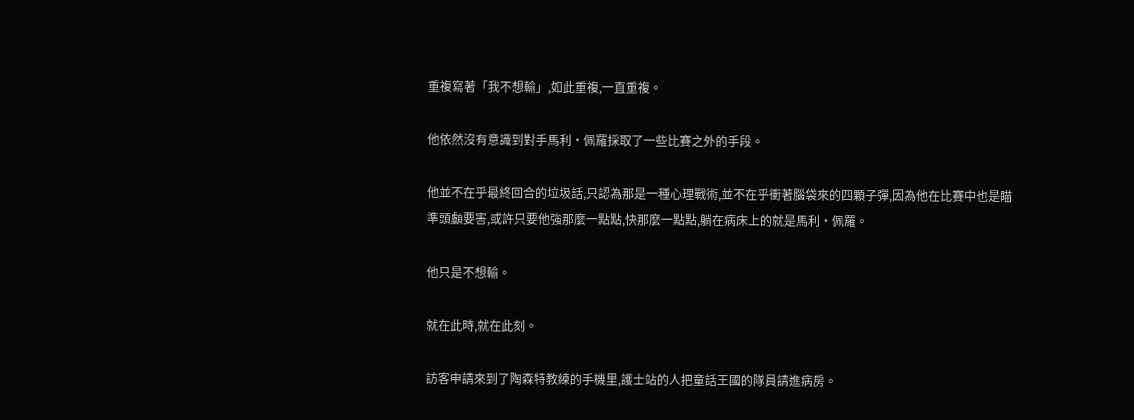重複寫著「我不想輸」,如此重複,一直重複。

他依然沒有意識到對手馬利·佩羅採取了一些比賽之外的手段。

他並不在乎最終回合的垃圾話,只認為那是一種心理戰術,並不在乎衝著腦袋來的四顆子彈,因為他在比賽中也是瞄準頭顱要害,或許只要他強那麼一點點,快那麼一點點,躺在病床上的就是馬利·佩羅。

他只是不想輸。

就在此時,就在此刻。

訪客申請來到了陶森特教練的手機里,護士站的人把童話王國的隊員請進病房。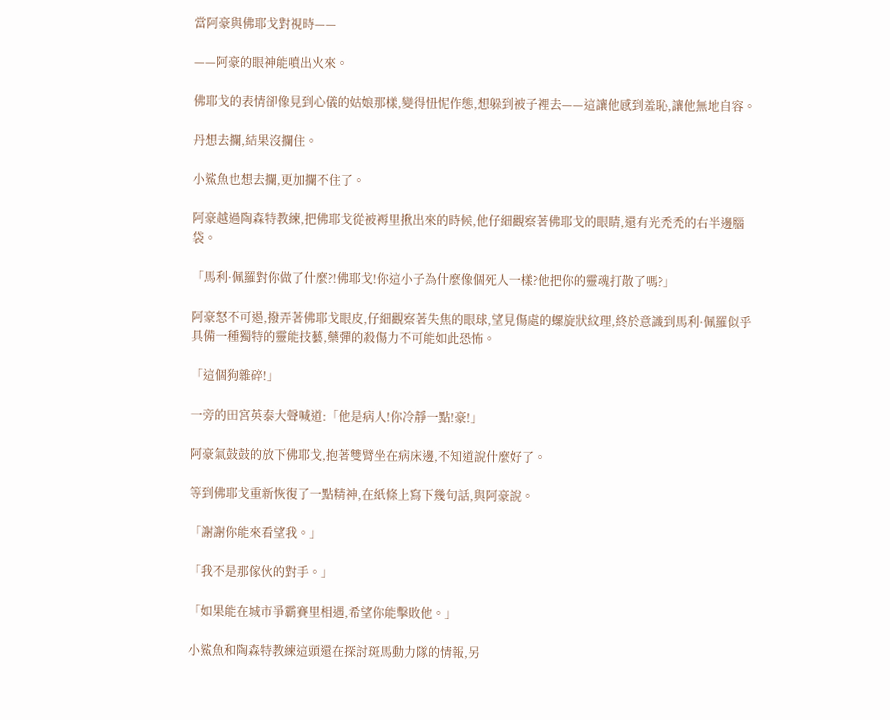當阿豪與佛耶戈對視時——

——阿豪的眼神能噴出火來。

佛耶戈的表情卻像見到心儀的姑娘那樣,變得忸怩作態,想躲到被子裡去——這讓他感到羞恥,讓他無地自容。

丹想去攔,結果沒攔住。

小鯊魚也想去攔,更加攔不住了。

阿豪越過陶森特教練,把佛耶戈從被褥里揪出來的時候,他仔細觀察著佛耶戈的眼睛,還有光禿禿的右半邊腦袋。

「馬利·佩羅對你做了什麼?!佛耶戈!你這小子為什麼像個死人一樣?他把你的靈魂打散了嗎?」

阿豪怒不可遏,撥弄著佛耶戈眼皮,仔細觀察著失焦的眼球,望見傷處的螺旋狀紋理,終於意識到馬利·佩羅似乎具備一種獨特的靈能技藝,藥彈的殺傷力不可能如此恐怖。

「這個狗雜碎!」

一旁的田宮英泰大聲喊道:「他是病人!你冷靜一點!豪!」

阿豪氣鼓鼓的放下佛耶戈,抱著雙臂坐在病床邊,不知道說什麼好了。

等到佛耶戈重新恢復了一點精神,在紙條上寫下幾句話,與阿豪說。

「謝謝你能來看望我。」

「我不是那傢伙的對手。」

「如果能在城市爭霸賽里相遇,希望你能擊敗他。」

小鯊魚和陶森特教練這頭還在探討斑馬動力隊的情報,另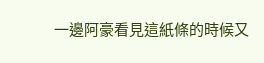一邊阿豪看見這紙條的時候又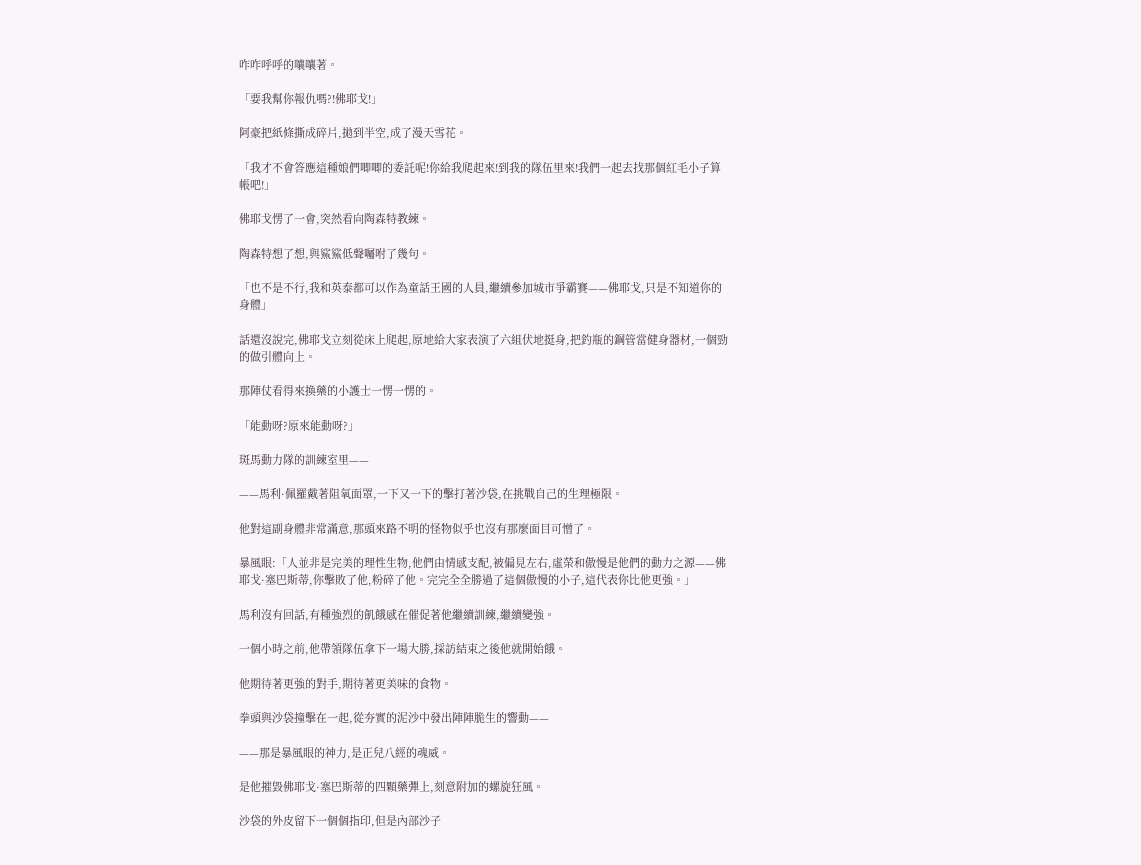咋咋呼呼的嚷嚷著。

「要我幫你報仇嗎?!佛耶戈!」

阿豪把紙條撕成碎片,拋到半空,成了漫天雪花。

「我才不會答應這種娘們唧唧的委託呢!你給我爬起來!到我的隊伍里來!我們一起去找那個紅毛小子算帳吧!」

佛耶戈愣了一會,突然看向陶森特教練。

陶森特想了想,與鯊鯊低聲囑咐了幾句。

「也不是不行,我和英泰都可以作為童話王國的人員,繼續參加城市爭霸賽——佛耶戈,只是不知道你的身體」

話還沒說完,佛耶戈立刻從床上爬起,原地給大家表演了六組伏地挺身,把釣瓶的鋼管當健身器材,一個勁的做引體向上。

那陣仗看得來換藥的小護士一愣一愣的。

「能動呀?原來能動呀?」

斑馬動力隊的訓練室里——

——馬利·佩羅戴著阻氧面罩,一下又一下的擊打著沙袋,在挑戰自己的生理極限。

他對這副身體非常滿意,那頭來路不明的怪物似乎也沒有那麼面目可憎了。

暴風眼:「人並非是完美的理性生物,他們由情感支配,被偏見左右,虛榮和傲慢是他們的動力之源——佛耶戈·塞巴斯蒂,你擊敗了他,粉碎了他。完完全全勝過了這個傲慢的小子,這代表你比他更強。」

馬利沒有回話,有種強烈的飢餓感在催促著他繼續訓練,繼續變強。

一個小時之前,他帶領隊伍拿下一場大勝,採訪結束之後他就開始餓。

他期待著更強的對手,期待著更美味的食物。

拳頭與沙袋撞擊在一起,從夯實的泥沙中發出陣陣脆生的響動——

——那是暴風眼的神力,是正兒八經的魂威。

是他摧毀佛耶戈·塞巴斯蒂的四顆藥彈上,刻意附加的螺旋狂風。

沙袋的外皮留下一個個指印,但是內部沙子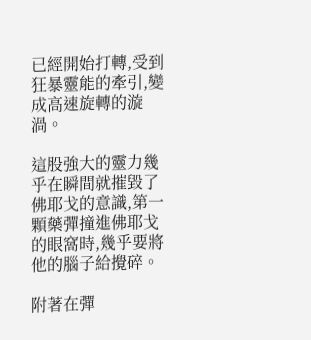已經開始打轉,受到狂暴靈能的牽引,變成高速旋轉的漩渦。

這股強大的靈力幾乎在瞬間就摧毀了佛耶戈的意識,第一顆藥彈撞進佛耶戈的眼窩時,幾乎要將他的腦子給攪碎。

附著在彈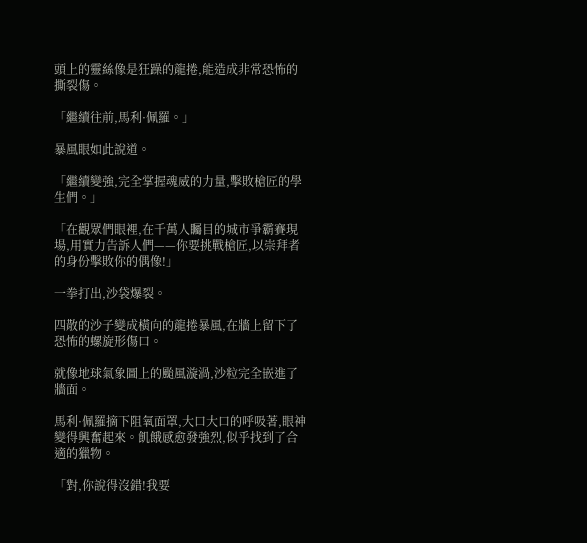頭上的靈絲像是狂躁的龍捲,能造成非常恐怖的撕裂傷。

「繼續往前,馬利·佩羅。」

暴風眼如此說道。

「繼續變強,完全掌握魂威的力量,擊敗槍匠的學生們。」

「在觀眾們眼裡,在千萬人矚目的城市爭霸賽現場,用實力告訴人們——你要挑戰槍匠,以崇拜者的身份擊敗你的偶像!」

一拳打出,沙袋爆裂。

四散的沙子變成橫向的龍捲暴風,在牆上留下了恐怖的螺旋形傷口。

就像地球氣象圖上的颱風漩渦,沙粒完全嵌進了牆面。

馬利·佩羅摘下阻氧面罩,大口大口的呼吸著,眼神變得興奮起來。飢餓感愈發強烈,似乎找到了合適的獵物。

「對,你說得沒錯!我要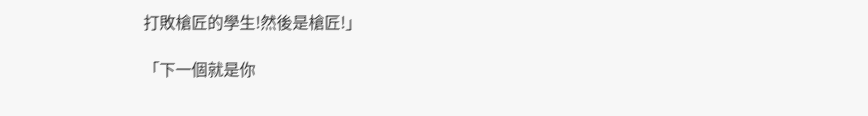打敗槍匠的學生!然後是槍匠!」

「下一個就是你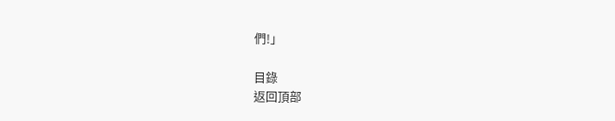們!」

目錄
返回頂部